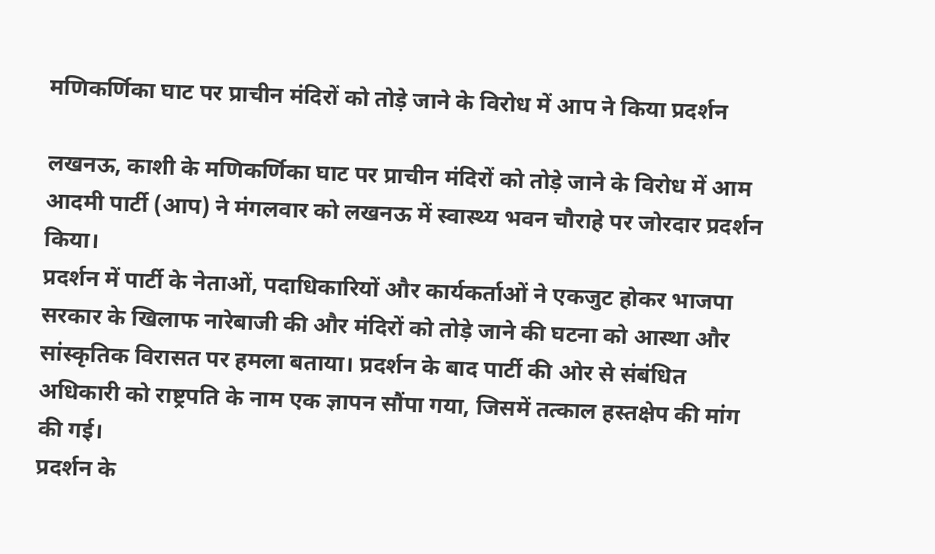मणिकर्णिका घाट पर प्राचीन मंदिरों को तोड़े जाने के विरोध में आप ने किया प्रदर्शन

लखनऊ, काशी के मणिकर्णिका घाट पर प्राचीन मंदिरों को तोड़े जाने के विरोध में आम आदमी पार्टी (आप) ने मंगलवार को लखनऊ में स्वास्थ्य भवन चौराहे पर जोरदार प्रदर्शन किया।
प्रदर्शन में पार्टी के नेताओं, पदाधिकारियों और कार्यकर्ताओं ने एकजुट होकर भाजपा सरकार के खिलाफ नारेबाजी की और मंदिरों को तोड़े जाने की घटना को आस्था और सांस्कृतिक विरासत पर हमला बताया। प्रदर्शन के बाद पार्टी की ओर से संबंधित अधिकारी को राष्ट्रपति के नाम एक ज्ञापन सौंपा गया, जिसमें तत्काल हस्तक्षेप की मांग की गई।
प्रदर्शन के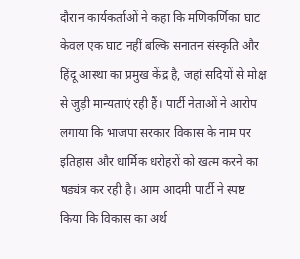दौरान कार्यकर्ताओं ने कहा कि मणिकर्णिका घाट केवल एक घाट नहीं बल्कि सनातन संस्कृति और हिंदू आस्था का प्रमुख केंद्र है, जहां सदियों से मोक्ष से जुड़ी मान्यताएं रही हैं। पार्टी नेताओं ने आरोप लगाया कि भाजपा सरकार विकास के नाम पर इतिहास और धार्मिक धरोहरों को खत्म करने का षड्यंत्र कर रही है। आम आदमी पार्टी ने स्पष्ट किया कि विकास का अर्थ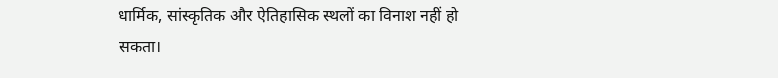धार्मिक, सांस्कृतिक और ऐतिहासिक स्थलों का विनाश नहीं हो सकता।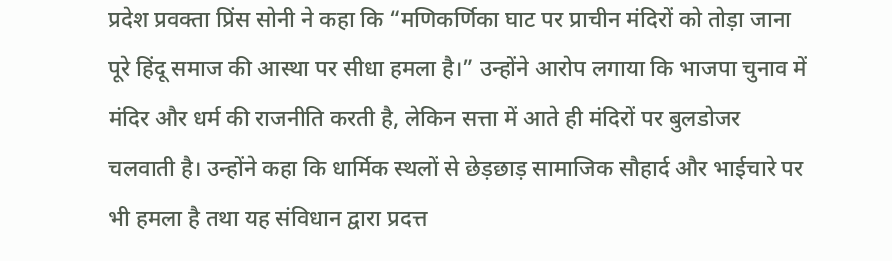प्रदेश प्रवक्ता प्रिंस सोनी ने कहा कि “मणिकर्णिका घाट पर प्राचीन मंदिरों को तोड़ा जाना पूरे हिंदू समाज की आस्था पर सीधा हमला है।” उन्होंने आरोप लगाया कि भाजपा चुनाव में मंदिर और धर्म की राजनीति करती है, लेकिन सत्ता में आते ही मंदिरों पर बुलडोजर चलवाती है। उन्होंने कहा कि धार्मिक स्थलों से छेड़छाड़ सामाजिक सौहार्द और भाईचारे पर भी हमला है तथा यह संविधान द्वारा प्रदत्त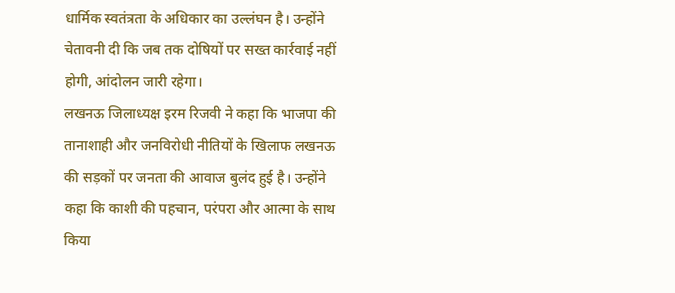धार्मिक स्वतंत्रता के अधिकार का उल्लंघन है। उन्होंने चेतावनी दी कि जब तक दोषियों पर सख्त कार्रवाई नहीं होगी, आंदोलन जारी रहेगा।
लखनऊ जिलाध्यक्ष इरम रिजवी ने कहा कि भाजपा की तानाशाही और जनविरोधी नीतियों के खिलाफ लखनऊ की सड़कों पर जनता की आवाज बुलंद हुई है। उन्होंने कहा कि काशी की पहचान, परंपरा और आत्मा के साथ किया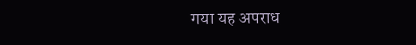गया यह अपराध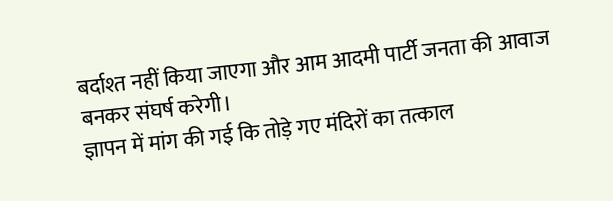बर्दाश्त नहीं किया जाएगा और आम आदमी पार्टी जनता की आवाज बनकर संघर्ष करेगी।
ज्ञापन में मांग की गई कि तोड़े गए मंदिरों का तत्काल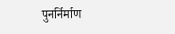पुनर्निर्माण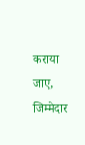कराया जाए, जिम्मेदार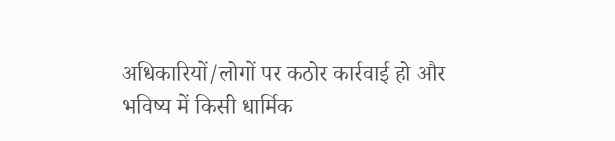अधिकारियों/लोगों पर कठोर कार्रवाई हो और भविष्य में किसी धार्मिक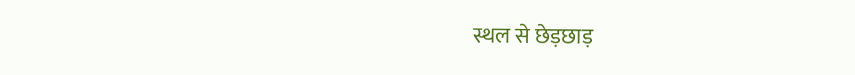स्थल से छेड़छाड़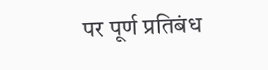पर पूर्ण प्रतिबंध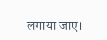लगाया जाए।